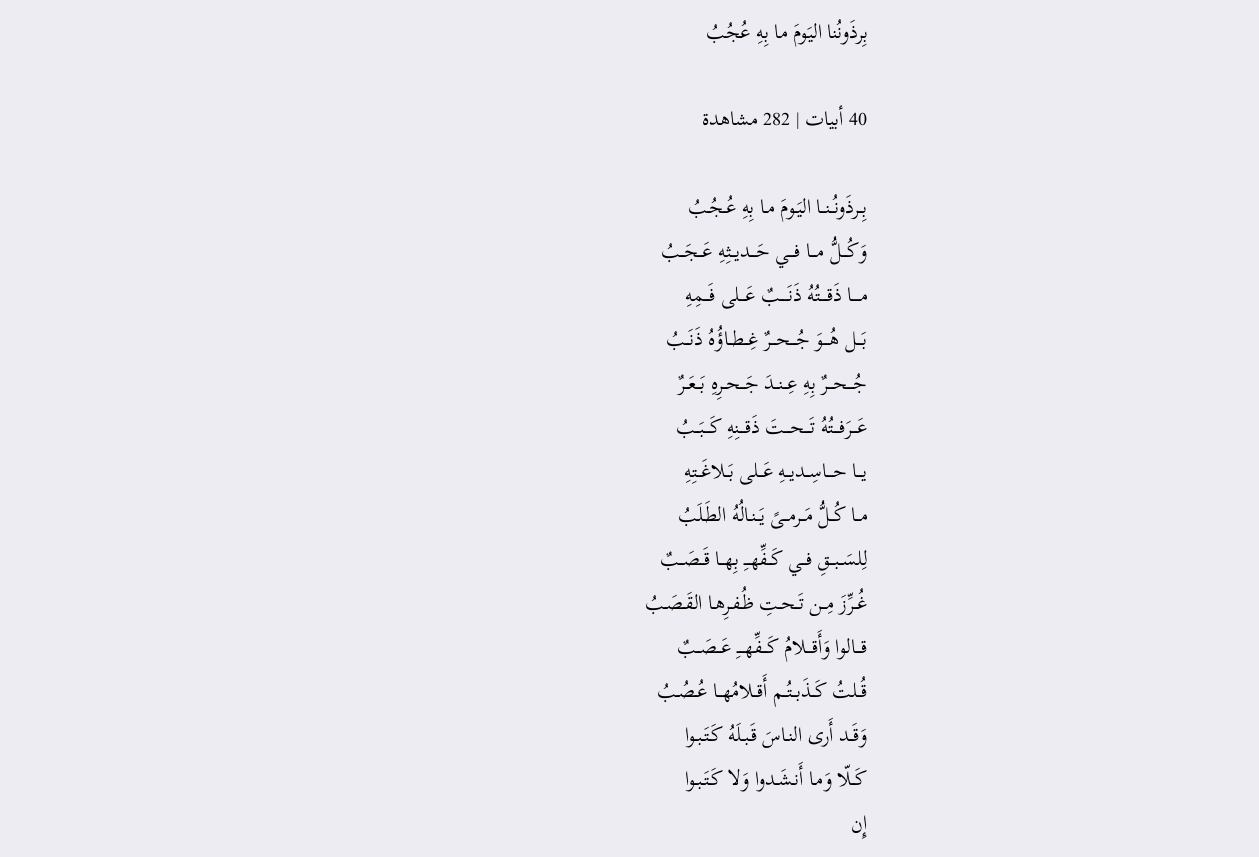بِرذَونُنا اليَومَ ما بِهِ عُجُبُ

40 أبيات | 282 مشاهدة

بِــرذَونُــنــا اليَـومَ مـا بِهِ عُـجُـبُ
وَكُـــلُّ مـــا فـــي حَـــديــثِهِ عَــجَــبُ
مــــا ذَقــــتُهُ ذَنَــــبٌ عَـــلى فَـــمِهِ
بَـــل هُـــوَ جُـــحـــرٌ غِــطــاؤُهُ ذَنَــبُ
جُـــحـــرٌ بِهِ عِــنــدَ جَــحــرِهِ بَــعَــرٌ
عَـــرَفـــتُهُ تَـــحـــتَ ذَقـــنِهِ كَـــبَــبُ
يـــا حـــاسِــديــهِ عَــلى بَــلاغَــتِهِ
مــا كُــلُّ مَــرمــىً يَــنـالُهُ الطَـلَبُ
لِلسَــبــقِ فــي كَــفِّهــِ بِهــا قَــصَــبٌ
غُــرِّزَ مِــن تَــحـتِ ظُـفـرِهـا القَـصَـبُ
قـــالوا وَأَقـــلامُ كَـــفِّهـــِ عَــصَــبٌ
قُــلتُ كَــذَبــتُــم أَقــلامُهــا عُـصُـبُ
وَقَــد أَرى النـاسَ قَـبـلَهُ كَـتَـبـوا
كَــلّا وَمـا أَنـشَـدوا وَلا كَـتَـبـوا
إِن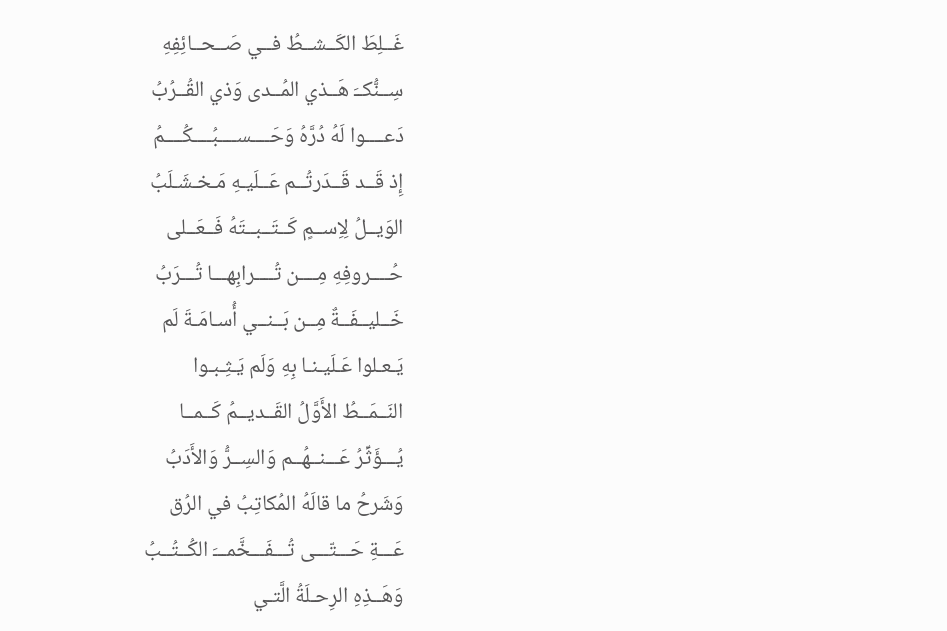غَــلِطَ الكَــشــطُ فــي صَــحــائِفِهِ
سِــنُّكــَ هَــذي المُــدى وَذي القُــرُبُ
دَعــــوا لَهُ دُرَّهُ وَحَــــســــبُــــكُــــمُ
إِذ قَــد قَــدَرتُــم عَــلَيـهِ مَـخـشَـلَبُ
الوَيــلُ لِاِســمٍ كَــتَــبــتَهُ فَــعَــلى
حُــــروفِهِ مِــــن تُــــرابِهـــا تُـــرَبُ
خَــليــفَــةٌ مِــن بَــنــي أُسـامَـةَ لَم
يَـعـلوا عَـلَيـنـا بِهِ وَلَم يَـثِـبـوا
النَــمَــطُ الأَوَّلُ القَــديــمُ كَــمــا
يُـــؤَثِّرُ عَـــنــهُــم وَالسِــرُّ وَالأَدَبُ
وَشَرحُ ما قالَهُ المُكاتِبُ في الرُق
عَـــةِ حَـــتّـــى تُـــفَـــخَّمـــَ الكُــتُــبُ
وَهَــذِهِ الرِحـلَةُ الَّتـي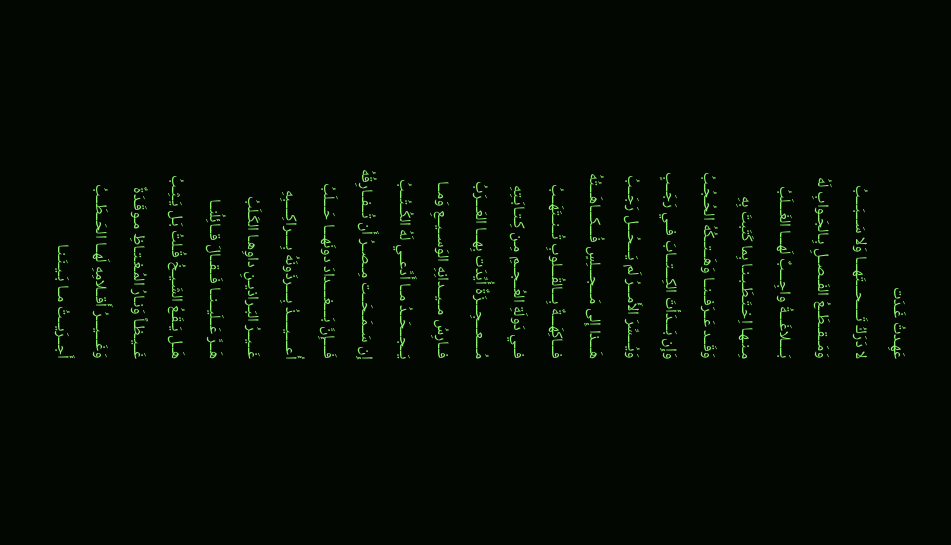عَهِـدتُ غَـدَت
لا دَرَكُ تَــــحـــتَهـــا وَلا سَـــبَـــبُ
وَمَــقــطَــعُ الفَــصــلِ بِـالجَـوابِ لَهُ
بَــــلاغَـــةُ واجِـــبٌ لَهـــا الغَـــلَبُ
مِـنـهـا اِخـتَـطَـبـنـا بِما كَتَبتَ بِهِ
وَقَــد عَــرَفــنــا وَهَــتــكُهُ الحُـجُـبُ
وَإِن بَـــدَأتَ الكِـــتــابَ فــي رَجَــبٍ
وَيُـــسِّرَ الأَمـــرُ لَم يَـــحُـــل رَجَــبُ
هَـــذا إِلى مَـــجـــلِسٍ فُـــكـــاهَـــتُهُ
فـــاكِهَـــةٌ بِـــالقُـــلوبِ تُــنــتَهَــبُ
فــي دَولَةِ العُــجــمِ مِـن كِـتـابَـتِهِ
مُــــعـــجِـــزَةٌ أُيِّدَت بِهـــا العَـــرَبُ
فــارِسُ مــيــدانِهِ الوَســيــعِ وَمــا
يَــجــحَــدُ مــا أَدَّعــي لَهُ الكُــتُــبُ
إِن سَــمَــحَــت مِــصــرُ أَن تُــفــارِقُهُ
فَــــإِنَّ بَــــغــــدادَ دونَهـــا حَـــلَبُ
أُعــــيــــذُ بِــــرذَونَهُ بِــــراكِــــبِهِ
غَــيــرُ البَـراذيـنِ داوِهـا الكَـلَبُ
هَــرَّ عَــلَيــنــا فَــقــالَ قــائِلُنــا
هَــل يَـقَـعُ الشَـيـخُ قُـلتُ بَـل يَـثِـبُ
غَــيـظـاً وَنـارُ المُـغـتـاظِ مـوقَـدَةٌ
وَغَـــيـــرُ أَقــلامِهِ لَهــا الحَــطَــبُ
أَجــرَيــتُ مــا بَـيـنَـنـا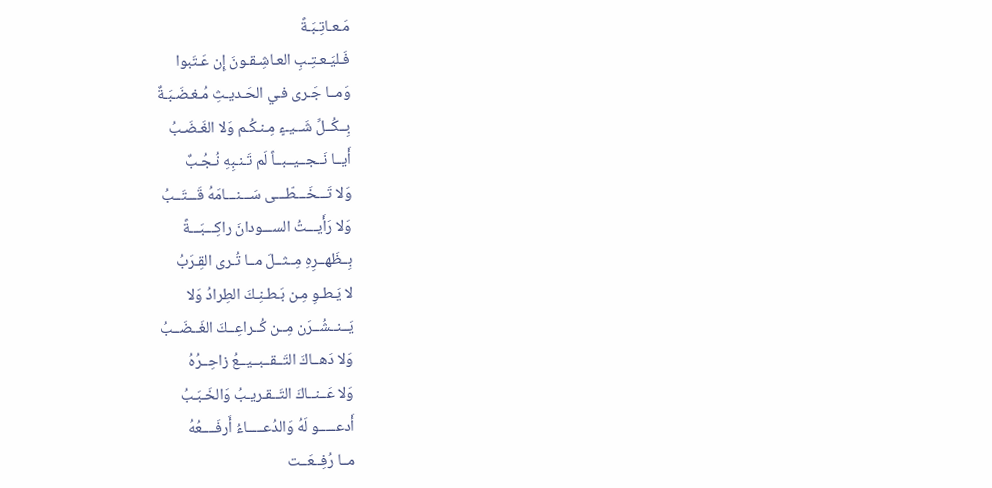مَـعـاتِـبَـةً
فَـليَـعـتِـبِ العـاشِـقـونَ إِن عَـتَبوا
وَمــا جَـرى فـي الحَـديـثِ مُـغـضَـبَـةٌ
بِــكُــلِّ شَــيـءٍ مِـنـكُـم وَلا الغَـضَـبُ
أَيــا نَــجــيــبــاً لَم تَـنـبِهِ نُـجُـبٌ
وَلا تَـــخَـــطّـــى سَـــنـــامَهُ قَـــتَــبُ
وَلا رَأَيـــتُ الســـودانَ راكِـــبَـــةً
بِــظَهــرِهِ مِــثــلَ مــا تُـرى القِـرَبُ
لا يَـطـوِ مِـن بَـطـنِـكَ الطِرادُ وَلا
يَــنــشُــرَن مِــن كُــراعِــكَ الغَــضَــبُ
وَلا دَهــاكَ التَــقــبــيــعُ زاحِــرُهُ
وَلا عَــنــاكَ التَــقـريـبُ وَالخَـبَـبُ
أَدعـــــو لَهُ وَالدُعـــــاءُ أَرفَــــعُهُ
مــا رُفِــعَــت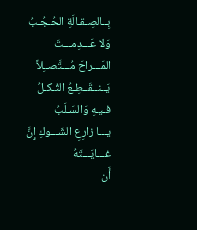بِــالصِـقـالَةِ الحُـجُـبُ
وَلا عَـــدِمـــتَ المَـــراحَ مُـــتَّصــِلاً
يَــنــقَــطِـعُ الثُـكـلُ فـيـهِ وَالسَـلَبُ
يـــا زارِعِ الشَـــوكِ إِنَّ غـــايَـــتَهُ
أَن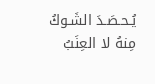يُـحـصَـدَ الشَـوكُ مِنهُ لا العِنَبُ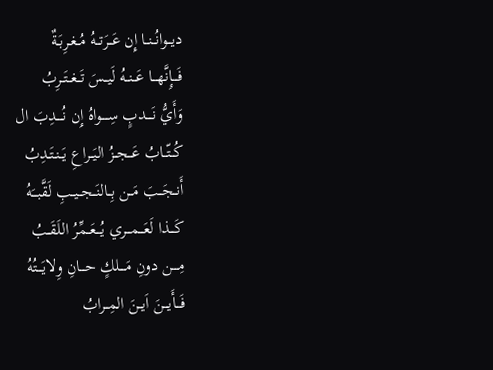ديــوانُــنــا إِن عَــرَتــهُ مُــغـرِبَـةٌ
فَـــإِنَّهـــا عَــنــهُ لَيــسَ تَــغــتَــرِبُ
وَأَيُّ نَــــدبٍ سِــــواهُ إِن نُــــدِبَ ال
كُــتّــابُ عَــجــزُ اليَــراعِ يَــنـتَـدِبُ
أَنــجَــبَ مَــن بِــالنَــجــيــبِ لَقَّبــَهُ
كَـــذا لَعَـــمـــري يُـــعَــمِّرُ اللَقَــبُ
مِــــن دونِ مَــــلكٍ حـــانِ وِلايَـــتُهُ
فَـــأَيـــنَ اَيــنَ المِــرابُ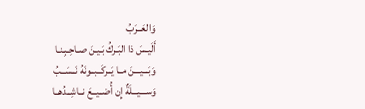وَالعَــرَبُ
أَلَيـسَ ذا البَـركُ بَـيـنَ صـاحِـبِـنـا
وَبَـــيـــنَ مــا يَــركَــبــونَهُ نَــسَــبُ
وَســـيـــلَةٌ إِن أُضــيــعَ نــاشِــدُهــا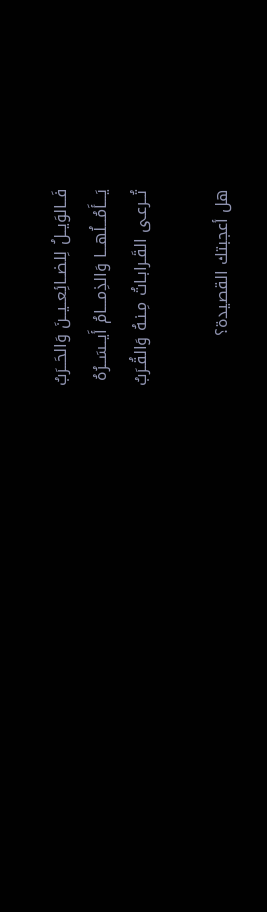فَــالوَيــلُ لِلضــائِعــيــنَ وَالحَــرَبُ
يَـــأَمُـــلُهـــا وَالذِمـــامُ أَيــسَــرُهُ
تُــرعـى القَـرابـاتُ مِـنـهُ وَالقُـرَبُ

هل أعجبتك القصيدة؟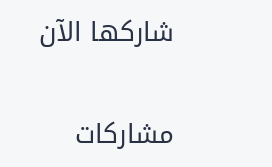شاركها الآن

مشاركات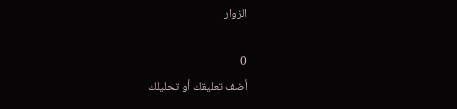الزوار

0
أضف تعليقك أو تحليلك